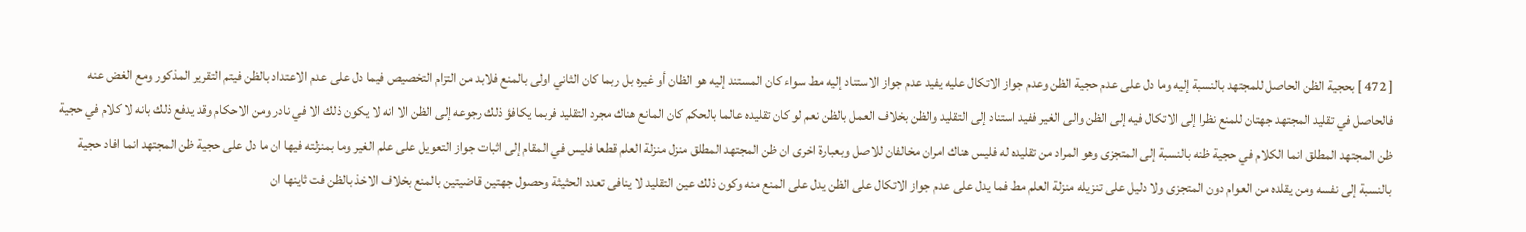[ 472 ] بحجية الظن الحاصل للمجتهد بالنسبة إليه وما دل على عدم حجية الظن وعدم جواز الاتكال عليه يفيد عدم جواز الاستناد إليه مط سواء كان المستند إليه هو الظان أو غيره بل ربما كان الثاني اولى بالمنع فلابد من التزام التخصيص فيما دل على عدم الاعتداد بالظن فيتم التقرير المذكور ومع الغض عنه فالحاصل في تقليد المجتهد جهتان للمنع نظرا إلى الاتكال فيه إلى الظن والى الغير ففيد استناد إلى التقليد والظن بخلاف العمل بالظن نعم لو كان تقليده عالما بالحكم كان المانع هناك مجرد التقليد فربما يكافؤ ذلك رجوعه إلى الظن الا انه لا يكون ذلك الا في نادر ومن الاحكام وقد يدفع ذلك بانه لا كلام في حجية ظن المجتهد المطلق انما الكلام في حجية ظنه بالنسبة إلى المتجزى وهو المراد من تقليده له فليس هناك امران مخالفان للاصل وبعبارة اخرى ان ظن المجتهد المطلق منزل منزلة العلم قطعا فليس في المقام إلى اثبات جواز التعويل على علم الغير وما بمنزلته فيها ان ما دل على حجية ظن المجتهد انما افاد حجية بالنسبة إلى نفسه ومن يقلده من العوام دون المتجزى ولا دليل على تنزيله منزلة العلم مط فما يدل على عدم جواز الاتكال على الظن يدل على المنع منه وكون ذلك عين التقليد لا ينافى تعدد الحثيثة وحصول جهتين قاضيتين بالمنع بخلاف الاخذ بالظن فت ثاينها ان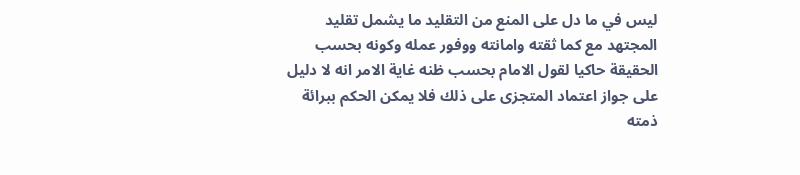ليس في ما دل على المنع من التقليد ما يشمل تقليد المجتهد مع كما ثقته وامانته ووفور عمله وكونه بحسب الحقيقة حاكيا لقول الامام بحسب ظنه غاية الامر انه لا دليل على جواز اعتماد المتجزى على ذلك فلا يمكن الحكم ببرائة ذمته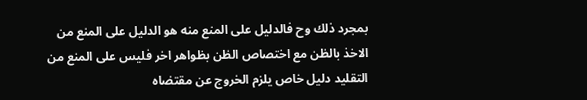بمجرد ذلك وح فالدليل على المنع منه هو الدليل على المنع من الاخذ بالظن مع اختصاص الظن بظواهر اخر فليس على المنع من التقليد دليل خاص يلزم الخروج عن مقتضاه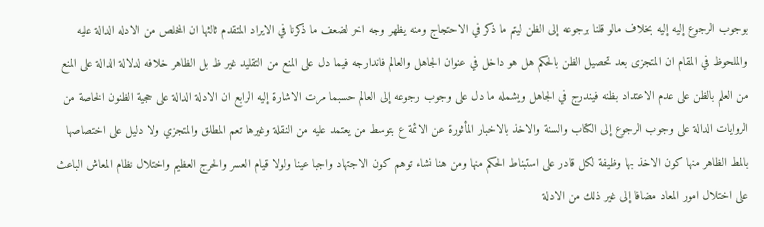بوجوب الرجوع إليه إليه بخلاف مالو قلنا برجوعه إلى الظن ليتم ما ذكر في الاحتجاج ومنه يظهر وجه اخر لضعف ما ذكرنا في الايراد المتقدم ثالثها ان المخلص من الادله الدالة عليه والملحوظ في المقام ان المتجزى بعد تحصيل الظن بالحكم هل هو داخل في عنوان الجاهل والعالم فاندارجه فيما دل على المنع من التقليد غير ظ بل الظاهر خلافه لدلالة الدالة على المنع من العلم بالظن على عدم الاعتداد بظنه فيندرج في الجاهل ويشمله ما دل على وجوب رجوعه إلى العالم حسبما مرت الاشارة إليه الرابع ان الادلة الدالة على حجية الظنون الخاصة من الروايات الدالة على وجوب الرجوع إلى الكتاب والسنة والاخذ بالاخبار المأثورة عن الائمة ع بتوسط من يعتمد عليه من النقلة وغيرها تعم المطلق والمتجزي ولا دليل على اختصاصها بالمط الظاهر منها كون الاخذ بها وظيفة لكل قادر على استبناط الحكم منها ومن هنا نشاء توهم كون الاجتهاد واجبا عينا ولولا قيام العسر والحرج العظيم واختلال نظام المعاش الباعث على اختلال امور المعاد مضافا إلى غير ذلك من الادلة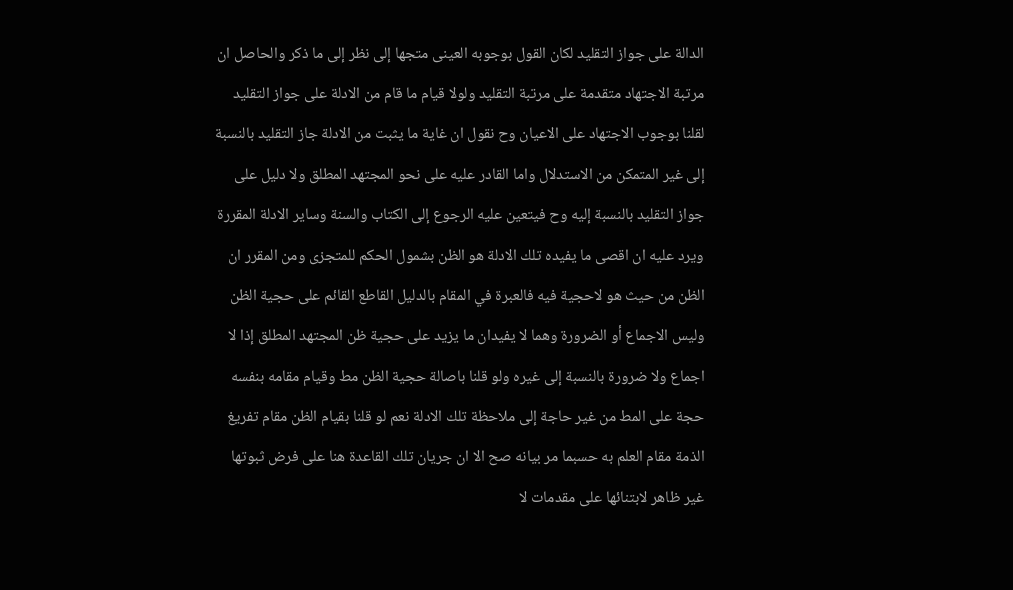الدالة على جواز التقليد لكان القول بوجوبه العينى متجها إلى نظر إلى ما ذكر والحاصل ان مرتبة الاجتهاد متقدمة على مرتبة التقليد ولولا قيام ما قام من الادلة على جواز التقليد لقلنا بوجوب الاجتهاد على الاعيان وح نقول ان غاية ما يثبت من الادلة جاز التقليد بالنسبة إلى غير المتمكن من الاستدلال واما القادر عليه على نحو المجتهد المطلق ولا دليل على جواز التقليد بالنسبة إليه وح فيتعين عليه الرجوع إلى الكتاب والسنة وساير الادلة المقررة ويرد عليه ان اقصى ما يفيده تلك الادلة هو الظن بشمول الحكم للمتجزى ومن المقرر ان الظن من حيث هو لاحجية فيه فالعبرة في المقام بالدليل القاطع القائم على حجية الظن وليس الاجماع أو الضرورة وهما لا يفيدان ما يزيد على حجية ظن المجتهد المطلق إذا لا اجماع ولا ضرورة بالنسبة إلى غيره ولو قلنا باصالة حجية الظن مط وقيام مقامه بنفسه حجة على المط من غير حاجة إلى ملاحظة تلك الادلة نعم لو قلنا بقيام الظن مقام تفريغ الذمة مقام العلم به حسبما مر بيانه صح الا ان جريان تلك القاعدة هنا على فرض ثبوتها غير ظاهر لابتنائها على مقدمات لا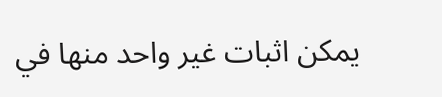يمكن اثبات غير واحد منها في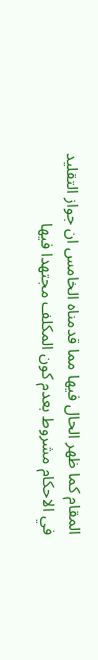المقام كما ظهر الحال فيها مما قدمناه الخامس ان جواز التقليد في الاحكام مشروط بعدم كون المكلف مجتهدا فيها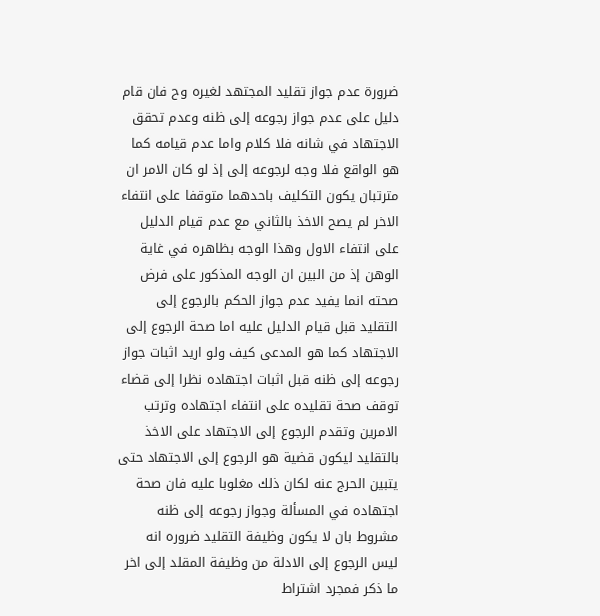ضرورة عدم جواز تقليد المجتهد لغيره وح فان قام دليل على عدم جواز رجوعه إلى ظنه وعدم تحقق الاجتهاد في شانه فلا كلام واما عدم قيامه كما هو الواقع فلا وجه لرجوعه إلى إذ لو كان الامر ان مترتبان يكون التكليف باحدهما متوقفا على انتفاء الاخر لم يصح الاخذ بالثاني مع عدم قيام الدليل على انتفاء الاول وهذا الوجه بظاهره في غاية الوهن إذ من البين ان الوجه المذكور على فرض صحته انما يفيد عدم جواز الحكم بالرجوع إلى التقليد قبل قيام الدليل عليه اما صحة الرجوع إلى الاجتهاد كما هو المدعى كيف ولو اريد اثبات جواز رجوعه إلى ظنه قبل اثبات اجتهاده نظرا إلى قضاء توقف صحة تقليده على انتفاء اجتهاده وترتب الامرين وتقدم الرجوع إلى الاجتهاد على الاخذ بالتقليد ليكون قضية هو الرجوع إلى الاجتهاد حتى يتبين الحرج عنه لكان ذلك مغلوبا عليه فان صحة اجتهاده في المسألة وجواز رجوعه إلى ظنه مشروط بان لا يكون وظيفة التقليد ضروره انه ليس الرجوع إلى الادلة من وظيفة المقلد إلى اخر ما ذكر فمجرد اشتراط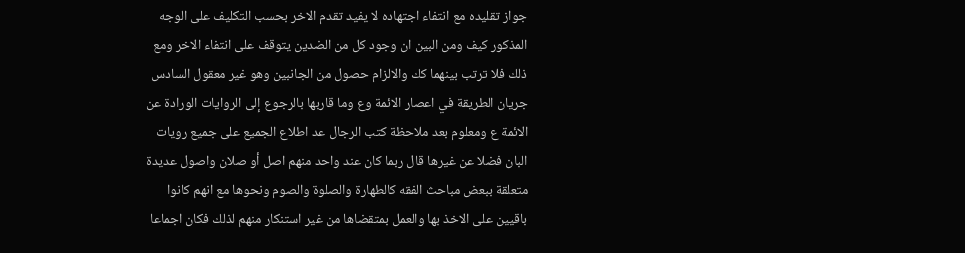جواز تقليده مع انتفاء اجتهاده لا يفيد تقدم الاخر بحسب التكليف على الوجه المذكور كيف ومن البين ان وجود كل من الضدين يتوقف على انتفاء الاخر ومع ذلك فلا ترتب بينهما كك والالزام حصول من الجانبين وهو غير معقول السادس جريان الطريقة في اعصار الائمة وع وما قاربها بالرجوع إلى الروايات الورادة عن الائمة ع ومعلوم بعد ملاحظة كتب الرجال عد اطلاع الجميع على جميع رويات البان فضلا عن غيرها قال ربما كان عند واحد منهم اصل أو صلان واصول عديدة متعلقة ببعض مباحث الفقه كالطهارة والصلوة والصوم ونحوها مع انهم كانوا باقيين على الاخذ بها والعمل بمتقضاها من غير استنكار منهم لذلك فكان اجماعا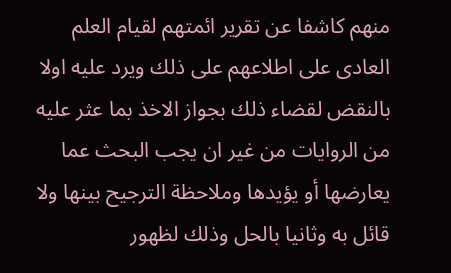منهم كاشفا عن تقرير ائمتهم لقيام العلم العادى على اطلاعهم على ذلك ويرد عليه اولا بالنقض لقضاء ذلك بجواز الاخذ بما عثر عليه من الروايات من غير ان يجب البحث عما يعارضها أو يؤيدها وملاحظة الترجيح بينها ولا قائل به وثانيا بالحل وذلك لظهور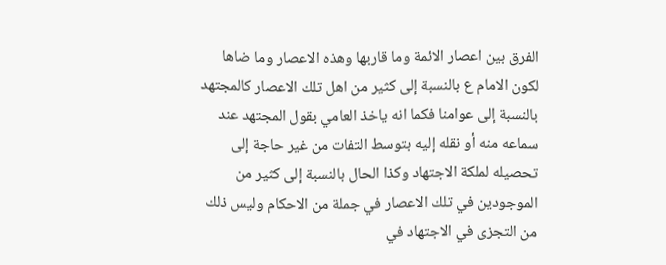الفرق بين اعصار الائمة وما قاربها وهذه الاعصار وما ضاها لكون الامام ع بالنسبة إلى كثير من اهل تلك الاعصار كالمجتهد بالنسبة إلى عوامنا فكما انه ياخذ العامي بقول المجتهد عند سماعه منه أو نقله إليه بتوسط التفات من غير حاجة إلى تحصيله لملكة الاجتهاد وكذا الحال بالنسبة إلى كثير من الموجودين في تلك الاعصار في جملة من الاحكام وليس ذلك من التجزى في الاجتهاد في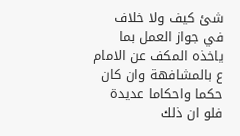شئ كيف ولا خلاف في جواز العمل بما ياخذه المكف عن الامام ع بالمشافهة وان كان حكما واحكاما عديدة فلو ان ذلك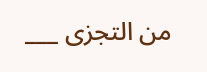من التجزى ___